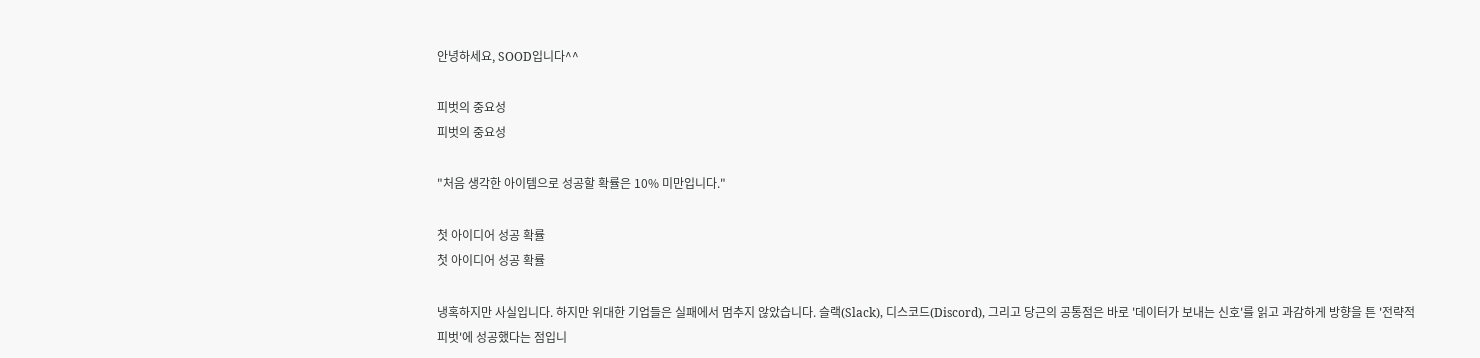안녕하세요, SOOD입니다^^

피벗의 중요성
피벗의 중요성

"처음 생각한 아이템으로 성공할 확률은 10% 미만입니다."

첫 아이디어 성공 확률
첫 아이디어 성공 확률

냉혹하지만 사실입니다. 하지만 위대한 기업들은 실패에서 멈추지 않았습니다. 슬랙(Slack), 디스코드(Discord), 그리고 당근의 공통점은 바로 '데이터가 보내는 신호'를 읽고 과감하게 방향을 튼 '전략적 피벗'에 성공했다는 점입니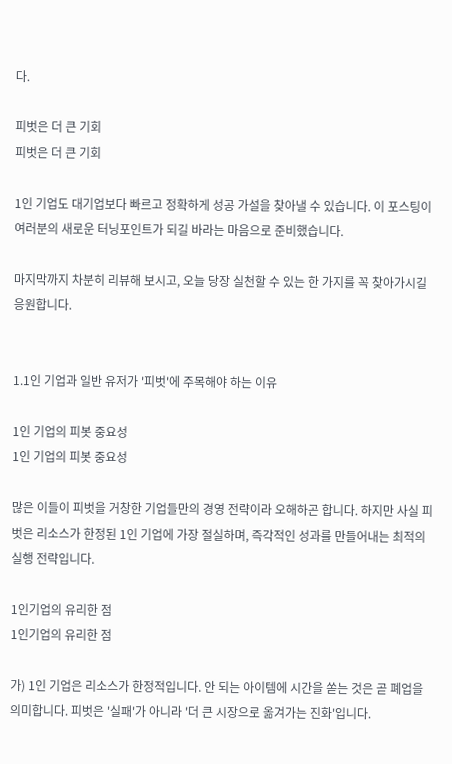다.

피벗은 더 큰 기회
피벗은 더 큰 기회

1인 기업도 대기업보다 빠르고 정확하게 성공 가설을 찾아낼 수 있습니다. 이 포스팅이 여러분의 새로운 터닝포인트가 되길 바라는 마음으로 준비했습니다.

마지막까지 차분히 리뷰해 보시고, 오늘 당장 실천할 수 있는 한 가지를 꼭 찾아가시길 응원합니다.


1.1인 기업과 일반 유저가 '피벗'에 주목해야 하는 이유

1인 기업의 피봇 중요성
1인 기업의 피봇 중요성

많은 이들이 피벗을 거창한 기업들만의 경영 전략이라 오해하곤 합니다. 하지만 사실 피벗은 리소스가 한정된 1인 기업에 가장 절실하며, 즉각적인 성과를 만들어내는 최적의 실행 전략입니다.

1인기업의 유리한 점
1인기업의 유리한 점

가) 1인 기업은 리소스가 한정적입니다. 안 되는 아이템에 시간을 쏟는 것은 곧 폐업을 의미합니다. 피벗은 '실패'가 아니라 '더 큰 시장으로 옮겨가는 진화'입니다.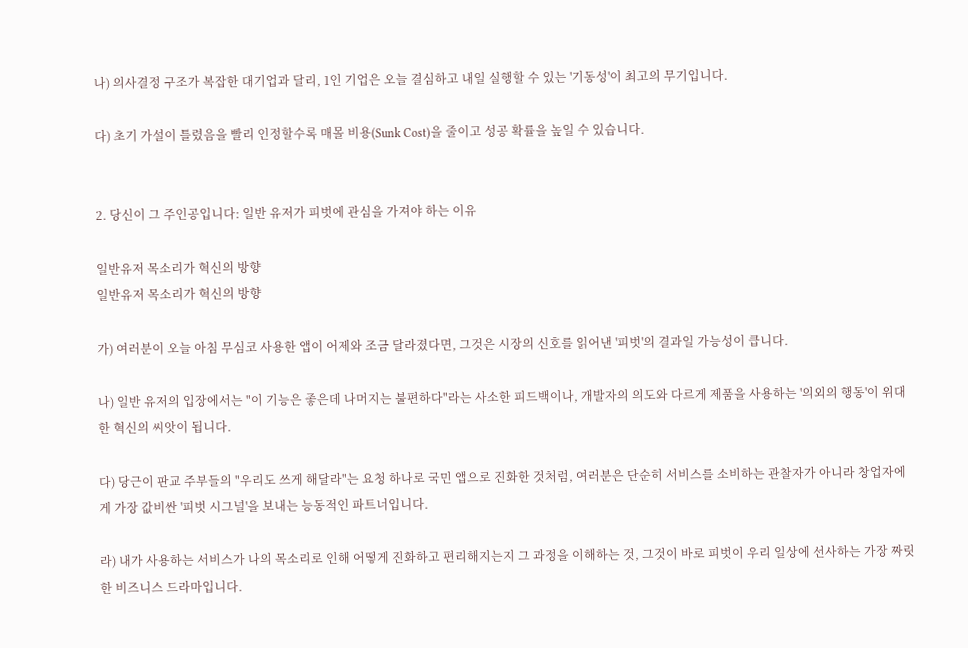나) 의사결정 구조가 복잡한 대기업과 달리, 1인 기업은 오늘 결심하고 내일 실행할 수 있는 '기동성'이 최고의 무기입니다.

다) 초기 가설이 틀렸음을 빨리 인정할수록 매몰 비용(Sunk Cost)을 줄이고 성공 확률을 높일 수 있습니다.


2. 당신이 그 주인공입니다: 일반 유저가 피벗에 관심을 가져야 하는 이유

일반유저 목소리가 혁신의 방향
일반유저 목소리가 혁신의 방향

가) 여러분이 오늘 아침 무심코 사용한 앱이 어제와 조금 달라졌다면, 그것은 시장의 신호를 읽어낸 '피벗'의 결과일 가능성이 큽니다.

나) 일반 유저의 입장에서는 "이 기능은 좋은데 나머지는 불편하다"라는 사소한 피드백이나, 개발자의 의도와 다르게 제품을 사용하는 '의외의 행동'이 위대한 혁신의 씨앗이 됩니다.

다) 당근이 판교 주부들의 "우리도 쓰게 해달라"는 요청 하나로 국민 앱으로 진화한 것처럼, 여러분은 단순히 서비스를 소비하는 관찰자가 아니라 창업자에게 가장 값비싼 '피벗 시그널'을 보내는 능동적인 파트너입니다.

라) 내가 사용하는 서비스가 나의 목소리로 인해 어떻게 진화하고 편리해지는지 그 과정을 이해하는 것, 그것이 바로 피벗이 우리 일상에 선사하는 가장 짜릿한 비즈니스 드라마입니다.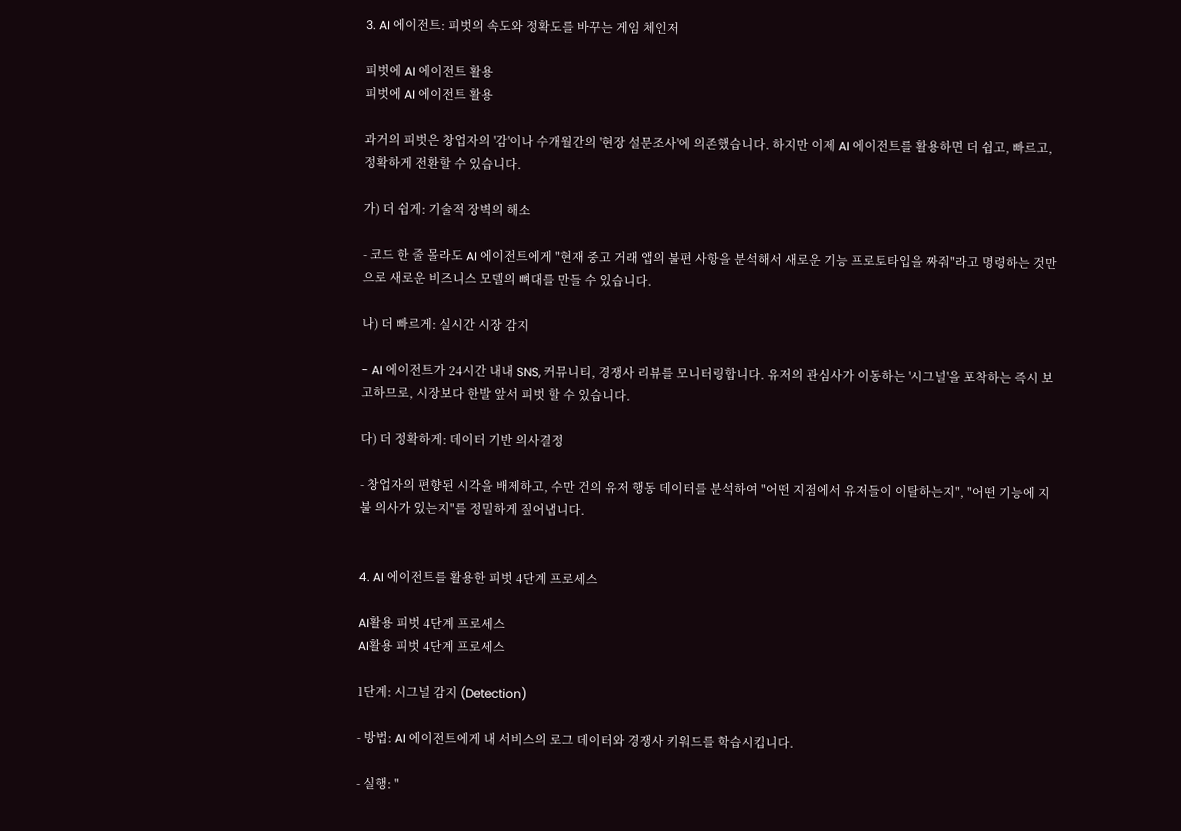3. AI 에이전트: 피벗의 속도와 정확도를 바꾸는 게임 체인저

피벗에 AI 에이전트 활용
피벗에 AI 에이전트 활용

과거의 피벗은 창업자의 '감'이나 수개월간의 '현장 설문조사'에 의존했습니다. 하지만 이제 AI 에이전트를 활용하면 더 쉽고, 빠르고, 정확하게 전환할 수 있습니다.

가) 더 쉽게: 기술적 장벽의 해소

- 코드 한 줄 몰라도 AI 에이전트에게 "현재 중고 거래 앱의 불편 사항을 분석해서 새로운 기능 프로토타입을 짜줘"라고 명령하는 것만으로 새로운 비즈니스 모델의 뼈대를 만들 수 있습니다.

나) 더 빠르게: 실시간 시장 감지

- AI 에이전트가 24시간 내내 SNS, 커뮤니티, 경쟁사 리뷰를 모니터링합니다. 유저의 관심사가 이동하는 '시그널'을 포착하는 즉시 보고하므로, 시장보다 한발 앞서 피벗 할 수 있습니다.

다) 더 정확하게: 데이터 기반 의사결정

- 창업자의 편향된 시각을 배제하고, 수만 건의 유저 행동 데이터를 분석하여 "어떤 지점에서 유저들이 이탈하는지", "어떤 기능에 지불 의사가 있는지"를 정밀하게 짚어냅니다.


4. AI 에이전트를 활용한 피벗 4단계 프로세스

AI활용 피벗 4단계 프로세스
AI활용 피벗 4단계 프로세스

1단계: 시그널 감지 (Detection)

- 방법: AI 에이전트에게 내 서비스의 로그 데이터와 경쟁사 키워드를 학습시킵니다.

- 실행: "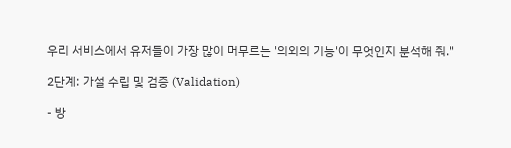우리 서비스에서 유저들이 가장 많이 머무르는 '의외의 기능'이 무엇인지 분석해 줘."

2단계: 가설 수립 및 검증 (Validation)

- 방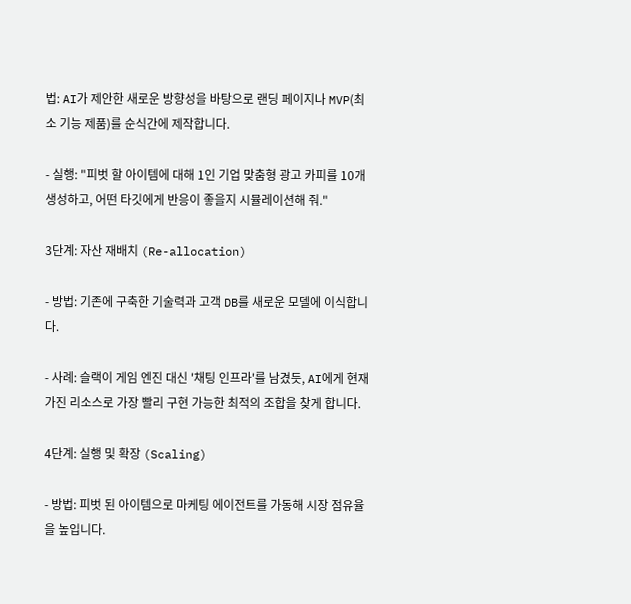법: AI가 제안한 새로운 방향성을 바탕으로 랜딩 페이지나 MVP(최소 기능 제품)를 순식간에 제작합니다.

- 실행: "피벗 할 아이템에 대해 1인 기업 맞춤형 광고 카피를 10개 생성하고, 어떤 타깃에게 반응이 좋을지 시뮬레이션해 줘."

3단계: 자산 재배치 (Re-allocation)

- 방법: 기존에 구축한 기술력과 고객 DB를 새로운 모델에 이식합니다.

- 사례: 슬랙이 게임 엔진 대신 '채팅 인프라'를 남겼듯, AI에게 현재 가진 리소스로 가장 빨리 구현 가능한 최적의 조합을 찾게 합니다.

4단계: 실행 및 확장 (Scaling)

- 방법: 피벗 된 아이템으로 마케팅 에이전트를 가동해 시장 점유율을 높입니다.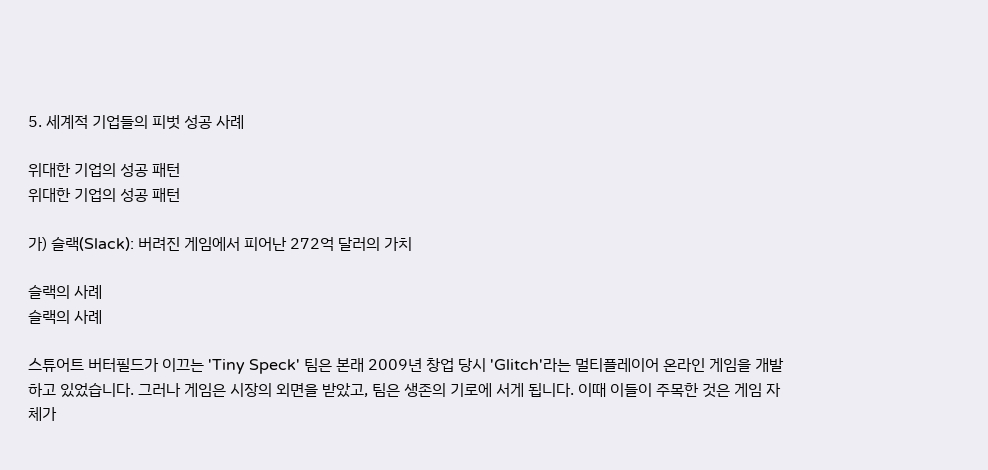5. 세계적 기업들의 피벗 성공 사례

위대한 기업의 성공 패턴
위대한 기업의 성공 패턴

가) 슬랙(Slack): 버려진 게임에서 피어난 272억 달러의 가치

슬랙의 사례
슬랙의 사례

스튜어트 버터필드가 이끄는 'Tiny Speck' 팀은 본래 2009년 창업 당시 'Glitch'라는 멀티플레이어 온라인 게임을 개발하고 있었습니다. 그러나 게임은 시장의 외면을 받았고, 팀은 생존의 기로에 서게 됩니다. 이때 이들이 주목한 것은 게임 자체가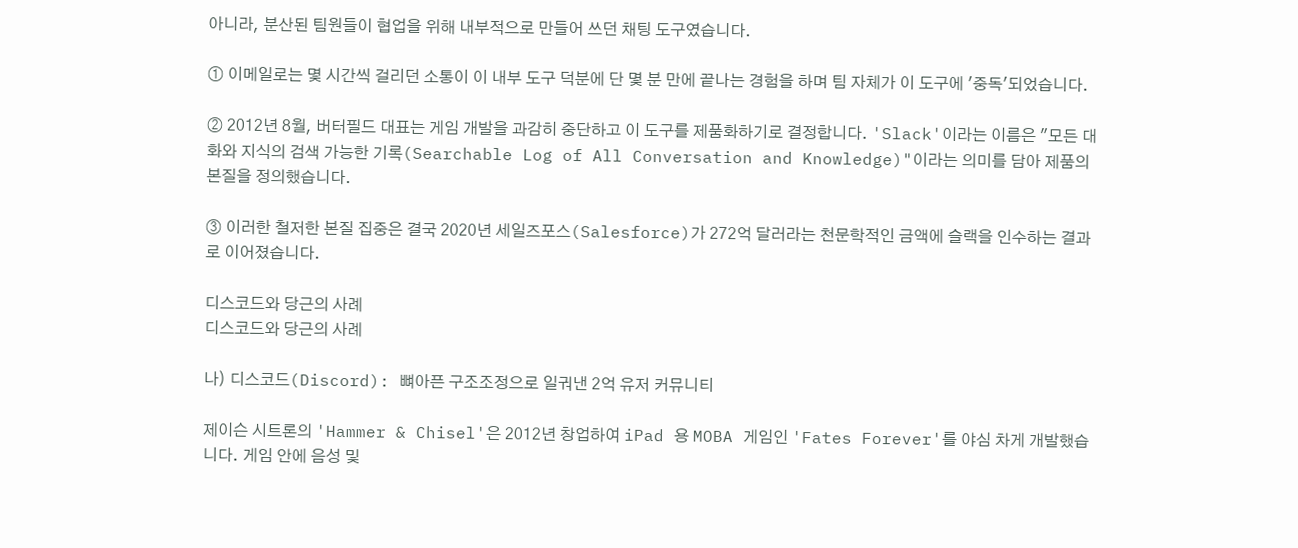아니라, 분산된 팀원들이 협업을 위해 내부적으로 만들어 쓰던 채팅 도구였습니다.

① 이메일로는 몇 시간씩 걸리던 소통이 이 내부 도구 덕분에 단 몇 분 만에 끝나는 경험을 하며 팀 자체가 이 도구에 '중독'되었습니다.

② 2012년 8월, 버터필드 대표는 게임 개발을 과감히 중단하고 이 도구를 제품화하기로 결정합니다. 'Slack'이라는 이름은 "모든 대화와 지식의 검색 가능한 기록(Searchable Log of All Conversation and Knowledge)"이라는 의미를 담아 제품의 본질을 정의했습니다.

③ 이러한 철저한 본질 집중은 결국 2020년 세일즈포스(Salesforce)가 272억 달러라는 천문학적인 금액에 슬랙을 인수하는 결과로 이어졌습니다.

디스코드와 당근의 사례
디스코드와 당근의 사례

나) 디스코드(Discord): 뼈아픈 구조조정으로 일궈낸 2억 유저 커뮤니티

제이슨 시트론의 'Hammer & Chisel'은 2012년 창업하여 iPad 용 MOBA 게임인 'Fates Forever'를 야심 차게 개발했습니다. 게임 안에 음성 및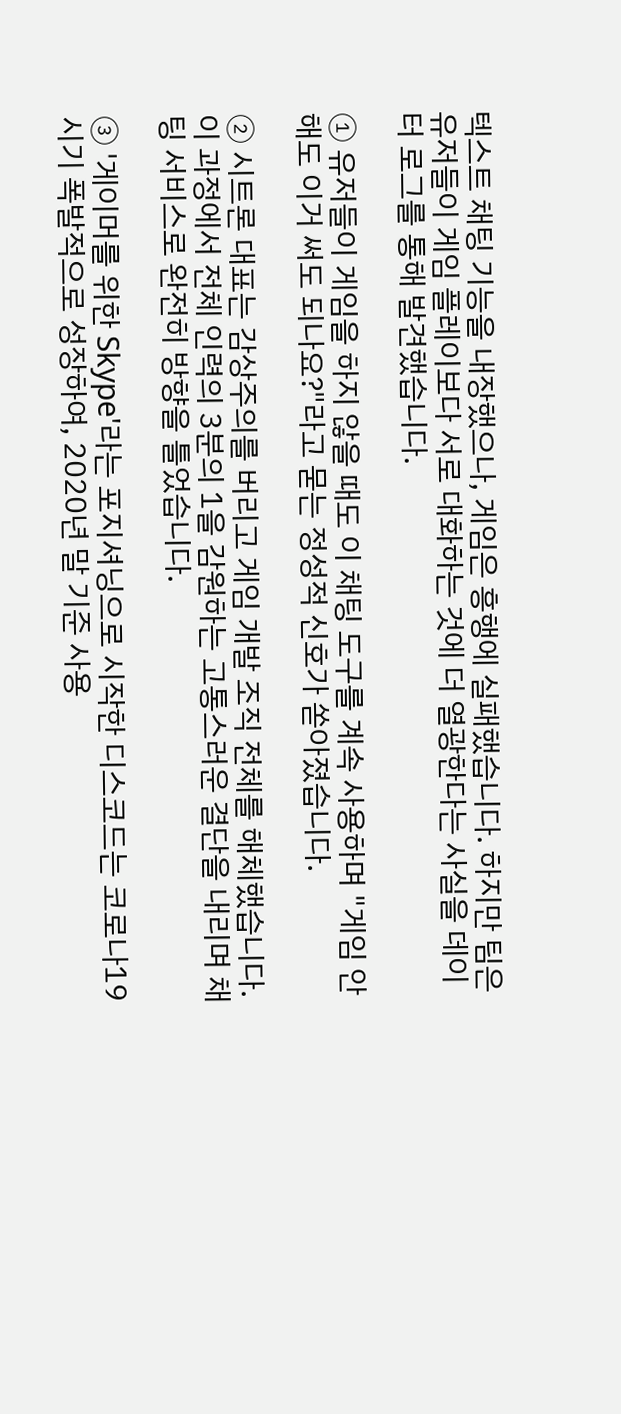텍스트 채팅 기능을 내장했으나, 게임은 흥행에 실패했습니다. 하지만 팀은 유저들이 게임 플레이보다 서로 대화하는 것에 더 열광한다는 사실을 데이터 로그를 통해 발견했습니다.

① 유저들이 게임을 하지 않을 때도 이 채팅 도구를 계속 사용하며 "게임 안 해도 이거 써도 되나요?"라고 묻는 정성적 신호가 쏟아졌습니다.

② 시트론 대표는 감상주의를 버리고 게임 개발 조직 전체를 해체했습니다. 이 과정에서 전체 인력의 3분의 1을 감원하는 고통스러운 결단을 내리며 채팅 서비스로 완전히 방향을 틀었습니다.

③ '게이머를 위한 Skype'라는 포지셔닝으로 시작한 디스코드는 코로나19 시기 폭발적으로 성장하여, 2020년 말 기준 사용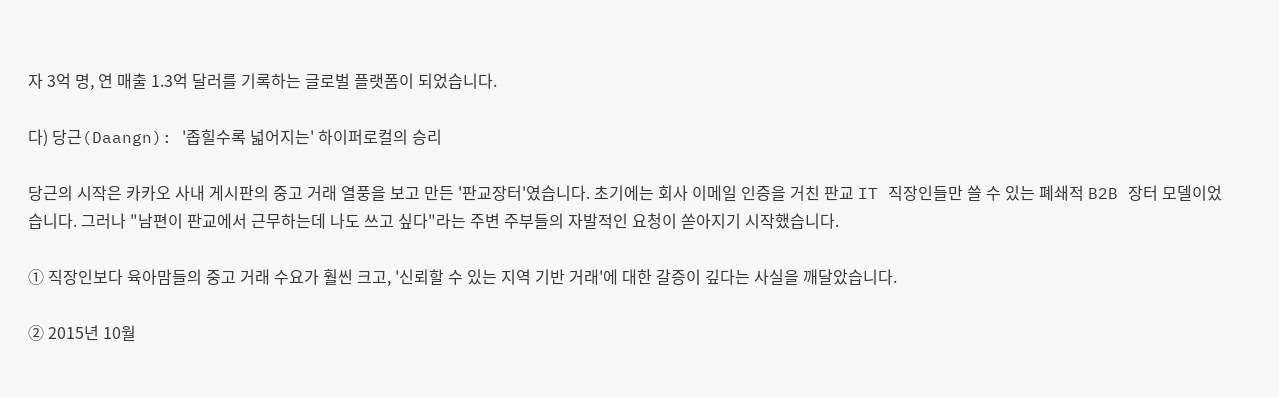자 3억 명, 연 매출 1.3억 달러를 기록하는 글로벌 플랫폼이 되었습니다.

다) 당근(Daangn): '좁힐수록 넓어지는' 하이퍼로컬의 승리

당근의 시작은 카카오 사내 게시판의 중고 거래 열풍을 보고 만든 '판교장터'였습니다. 초기에는 회사 이메일 인증을 거친 판교 IT 직장인들만 쓸 수 있는 폐쇄적 B2B 장터 모델이었습니다. 그러나 "남편이 판교에서 근무하는데 나도 쓰고 싶다"라는 주변 주부들의 자발적인 요청이 쏟아지기 시작했습니다.

① 직장인보다 육아맘들의 중고 거래 수요가 훨씬 크고, '신뢰할 수 있는 지역 기반 거래'에 대한 갈증이 깊다는 사실을 깨달았습니다.

② 2015년 10월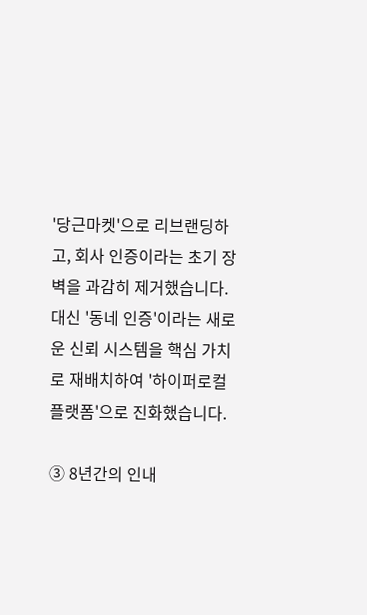'당근마켓'으로 리브랜딩하고, 회사 인증이라는 초기 장벽을 과감히 제거했습니다. 대신 '동네 인증'이라는 새로운 신뢰 시스템을 핵심 가치로 재배치하여 '하이퍼로컬 플랫폼'으로 진화했습니다.

③ 8년간의 인내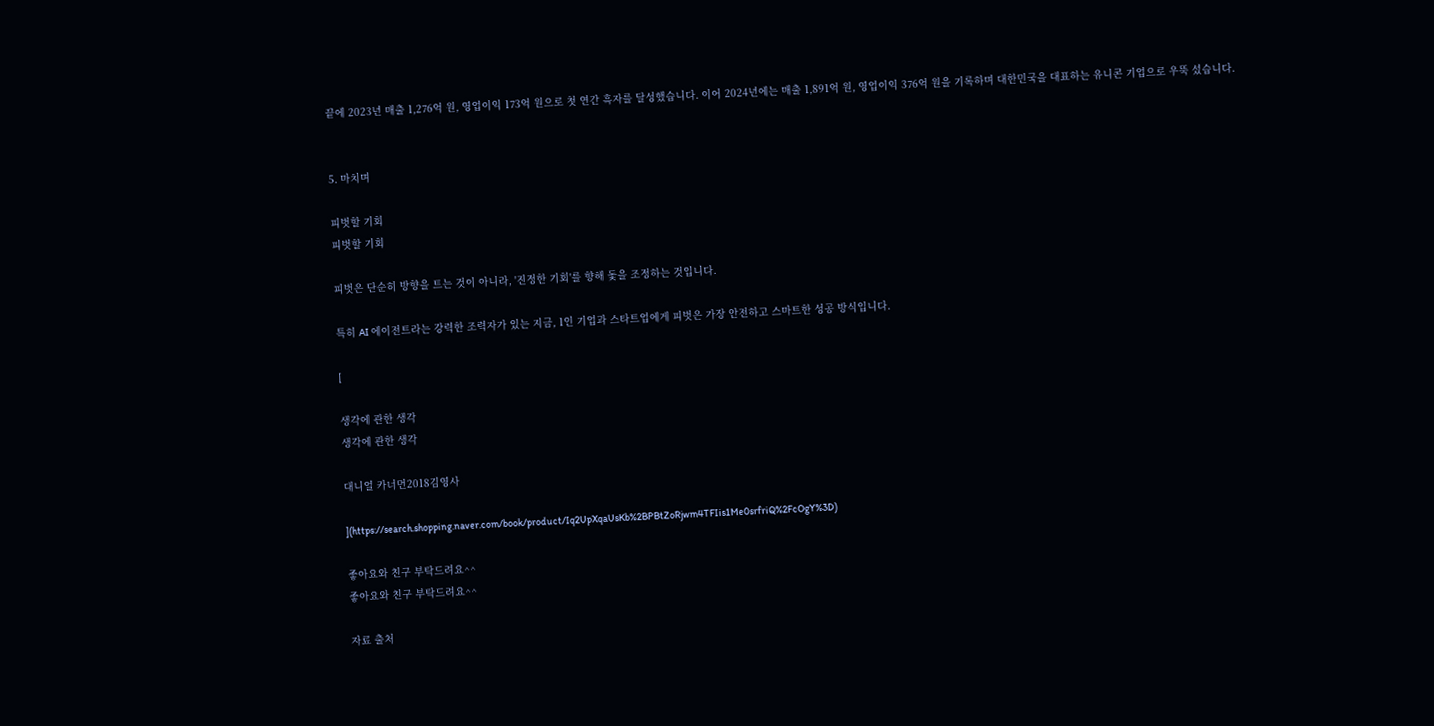끝에 2023년 매출 1,276억 원, 영업이익 173억 원으로 첫 연간 흑자를 달성했습니다. 이어 2024년에는 매출 1,891억 원, 영업이익 376억 원을 기록하며 대한민국을 대표하는 유니콘 기업으로 우뚝 섰습니다.


5. 마치며

피벗할 기회
피벗할 기회

피벗은 단순히 방향을 트는 것이 아니라, '진정한 기회'를 향해 돛을 조정하는 것입니다.

특히 AI 에이전트라는 강력한 조력자가 있는 지금, 1인 기업과 스타트업에게 피벗은 가장 안전하고 스마트한 성공 방식입니다.

[

생각에 관한 생각
생각에 관한 생각

대니얼 카너먼2018김영사

](https://search.shopping.naver.com/book/product/Iq2UpXqaUsKb%2BPBtZoRjwm4TFIis1Me0srfriQ%2FcOgY%3D)

좋아요와 친구 부탁드려요^^
좋아요와 친구 부탁드려요^^

자료 출처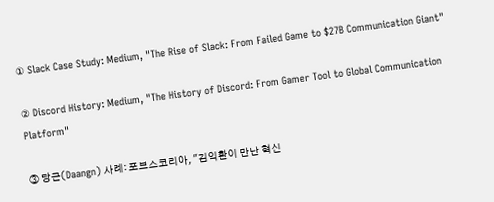① Slack Case Study: Medium, "The Rise of Slack: From Failed Game to $27B Communication Giant"

② Discord History: Medium, "The History of Discord: From Gamer Tool to Global Communication Platform"

③ 당근(Daangn) 사례: 포브스코리아, "김익환이 만난 혁신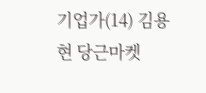기업가(14) 김용현 당근마켓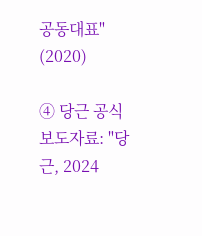공동대표" (2020)

④ 당근 공식 보도자료: "당근, 2024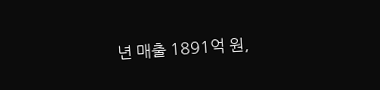년 매출 1891억 원,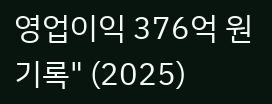영업이익 376억 원 기록" (2025)